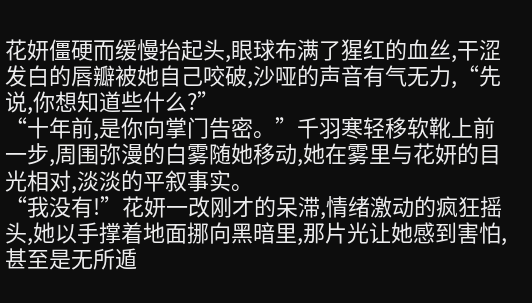花妍僵硬而缓慢抬起头,眼球布满了猩红的血丝,干涩发白的唇瓣被她自己咬破,沙哑的声音有气无力,“先说,你想知道些什么?”
“十年前,是你向掌门告密。”千羽寒轻移软靴上前一步,周围弥漫的白雾随她移动,她在雾里与花妍的目光相对,淡淡的平叙事实。
“我没有!”花妍一改刚才的呆滞,情绪激动的疯狂摇头,她以手撑着地面挪向黑暗里,那片光让她感到害怕,甚至是无所遁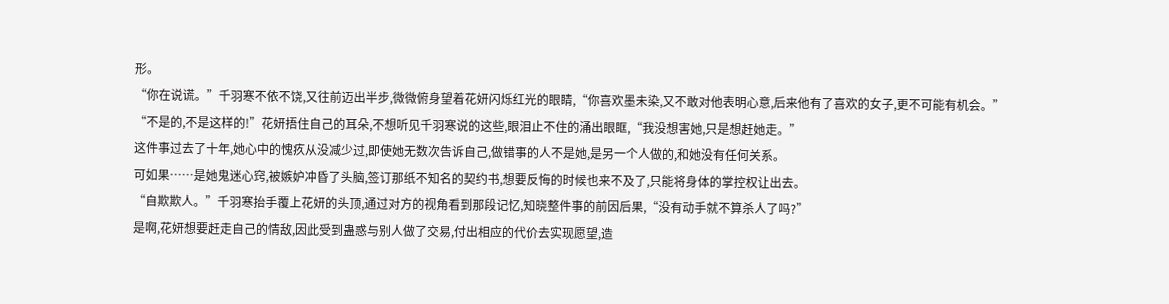形。
“你在说谎。”千羽寒不依不饶,又往前迈出半步,微微俯身望着花妍闪烁红光的眼睛,“你喜欢墨未染,又不敢对他表明心意,后来他有了喜欢的女子,更不可能有机会。”
“不是的,不是这样的!”花妍捂住自己的耳朵,不想听见千羽寒说的这些,眼泪止不住的涌出眼眶,“我没想害她,只是想赶她走。”
这件事过去了十年,她心中的愧疚从没减少过,即使她无数次告诉自己,做错事的人不是她,是另一个人做的,和她没有任何关系。
可如果……是她鬼迷心窍,被嫉妒冲昏了头脑,签订那纸不知名的契约书,想要反悔的时候也来不及了,只能将身体的掌控权让出去。
“自欺欺人。”千羽寒抬手覆上花妍的头顶,通过对方的视角看到那段记忆,知晓整件事的前因后果,“没有动手就不算杀人了吗?”
是啊,花妍想要赶走自己的情敌,因此受到蛊惑与别人做了交易,付出相应的代价去实现愿望,造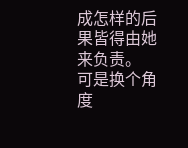成怎样的后果皆得由她来负责。
可是换个角度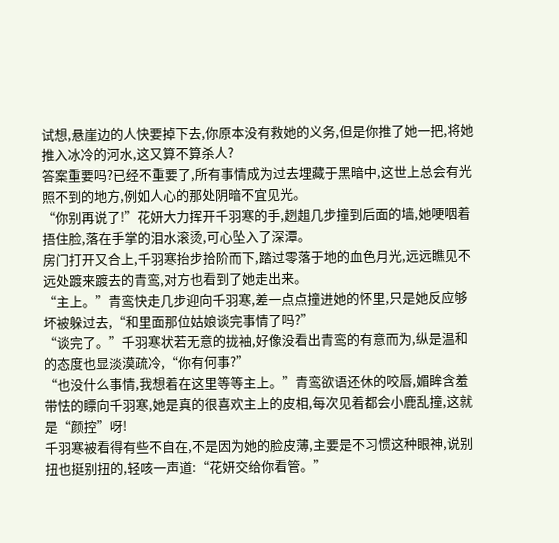试想,悬崖边的人快要掉下去,你原本没有救她的义务,但是你推了她一把,将她推入冰冷的河水,这又算不算杀人?
答案重要吗?已经不重要了,所有事情成为过去埋藏于黑暗中,这世上总会有光照不到的地方,例如人心的那处阴暗不宜见光。
“你别再说了!”花妍大力挥开千羽寒的手,趔趄几步撞到后面的墙,她哽咽着捂住脸,落在手掌的泪水滚烫,可心坠入了深潭。
房门打开又合上,千羽寒抬步拾阶而下,踏过零落于地的血色月光,远远瞧见不远处踱来踱去的青鸾,对方也看到了她走出来。
“主上。”青鸾快走几步迎向千羽寒,差一点点撞进她的怀里,只是她反应够坏被躲过去,“和里面那位姑娘谈完事情了吗?”
“谈完了。”千羽寒状若无意的拢袖,好像没看出青鸾的有意而为,纵是温和的态度也显淡漠疏冷,“你有何事?”
“也没什么事情,我想着在这里等等主上。”青鸾欲语还休的咬唇,媚眸含羞带怯的瞟向千羽寒,她是真的很喜欢主上的皮相,每次见着都会小鹿乱撞,这就是“颜控”呀!
千羽寒被看得有些不自在,不是因为她的脸皮薄,主要是不习惯这种眼神,说别扭也挺别扭的,轻咳一声道:“花妍交给你看管。”